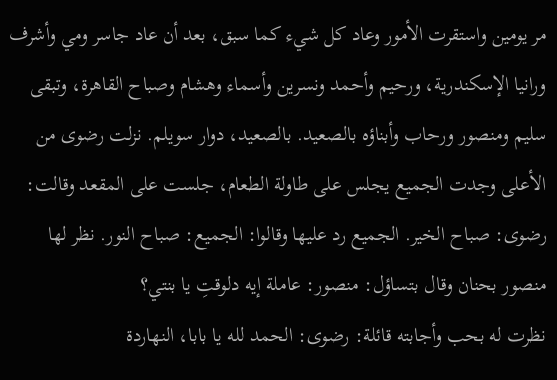مر يومين واستقرت الأمور وعاد كل شيء كما سبق، بعد أن عاد جاسر ومي وأشرف ورانيا الإسكندرية، ورحيم وأحمد ونسرين وأسماء وهشام وصباح القاهرة، وتبقى سليم ومنصور ورحاب وأبناؤه بالصعيد. بالصعيد، دوار سويلم. نزلت رضوى من الأعلى وجدت الجميع يجلس على طاولة الطعام، جلست على المقعد وقالت: رضوى: صباح الخير. الجميع رد عليها وقالوا: الجميع: صباح النور. نظر لها منصور بحنان وقال بتساؤل: منصور: عاملة إيه دلوقتِ يا بنتي؟
نظرت له بحب وأجابته قائلة: رضوى: الحمد لله يا بابا، النهاردة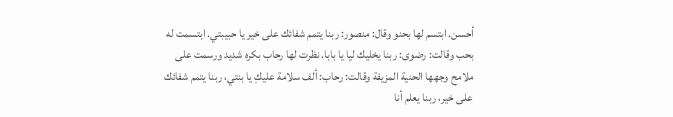أحسن. ابتسم لها بحنو وقال: منصور: ربنا يتمم شفائك على خير يا حبيبتي. ابتسمت له بحب وقالت: رضوى: ربنا يخليك ليا يا بابا. نظرت لها رحاب بكره شديد ورسمت على ملامح وجهها الحنية المزيفة وقالت: رحاب: ألف سلامة عليكِ يا بنتي، ربنا يتمم شفائك على خير، ربنا يعلم أنا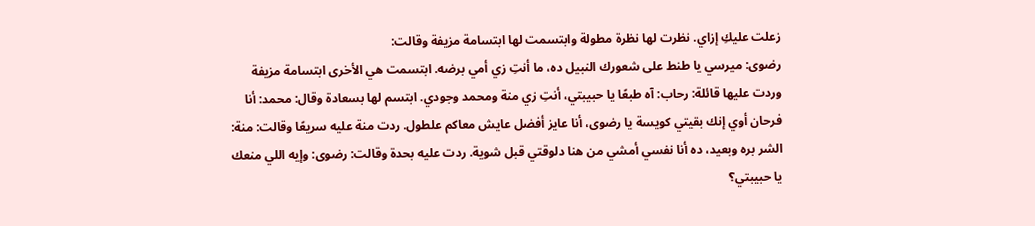زعلت عليكِ إزاي. نظرت لها نظرة مطولة وابتسمت لها ابتسامة مزيفة وقالت:
رضوى: ميرسي يا طنط على شعورك النبيل ده، ما أنتِ زي أمي برضه. ابتسمت هي الأخرى ابتسامة مزيفة وردت عليها قائلة: رحاب: آه طبعًا يا حبيبتي، أنتِ زي منة ومحمد وجودي. ابتسم لها بسعادة وقال: محمد: أنا فرحان أوي إنك بقيتي كويسة يا رضوى، أنا عايز أفضل عايش معاكم علطول. ردت منة عليه سريعًا وقالت: منة: الشر بره وبعيد، ده أنا نفسي أمشي من هنا دلوقتي قبل شوية. ردت عليه بحدة وقالت: رضوى: وإيه اللي منعك يا حبيبتي؟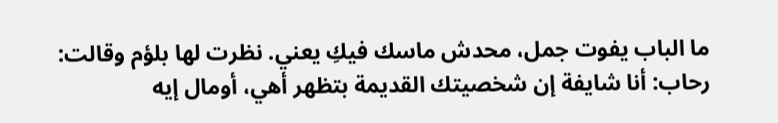ما الباب يفوت جمل، محدش ماسك فيكِ يعني. نظرت لها بلؤم وقالت: رحاب: أنا شايفة إن شخصيتك القديمة بتظهر أهي، أومال إيه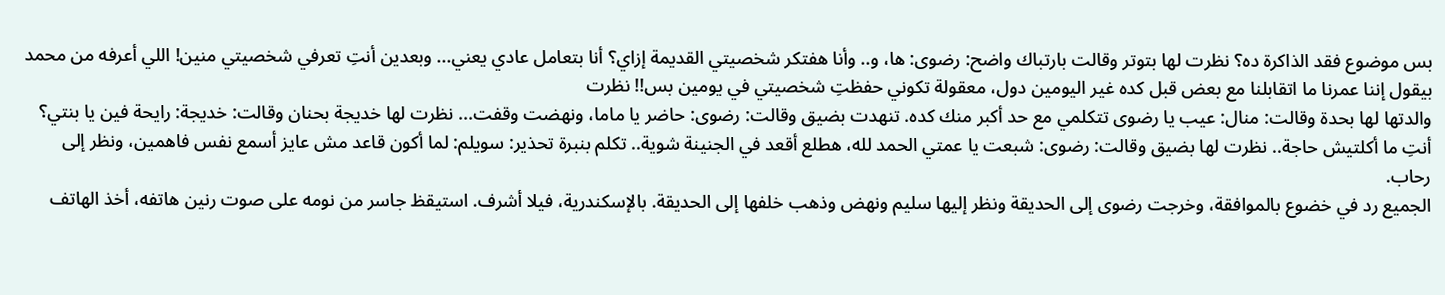بس موضوع فقد الذاكرة ده؟ نظرت لها بتوتر وقالت بارتباك واضح: رضوى: ها، و.. وأنا هفتكر شخصيتي القديمة إزاي؟ أنا بتعامل عادي يعني... وبعدين أنتِ تعرفي شخصيتي منين! اللي أعرفه من محمد بيقول إننا عمرنا ما اتقابلنا مع بعض قبل كده غير اليومين دول، معقولة تكوني حفظتِ شخصيتي في يومين بس!! نظرت
والدتها لها بحدة وقالت: منال: عيب يا رضوى تتكلمي مع حد أكبر منك كده. تنهدت بضيق وقالت: رضوى: حاضر يا ماما، ونهضت وقفت... نظرت لها خديجة بحنان وقالت: خديجة: رايحة فين يا بنتي؟ أنتِ ما أكلتيش حاجة.. نظرت لها بضيق وقالت: رضوى: شبعت يا عمتي الحمد لله، هطلع أقعد في الجنينة شوية.. تكلم بنبرة تحذير: سويلم: لما أكون قاعد مش عايز أسمع نفس فاهمين، ونظر إلى رحاب.
الجميع رد في خضوع بالموافقة، وخرجت رضوى إلى الحديقة ونظر إليها سليم ونهض وذهب خلفها إلى الحديقة. بالإسكندرية، فيلا أشرف. استيقظ جاسر من نومه على صوت رنين هاتفه، أخذ الهاتف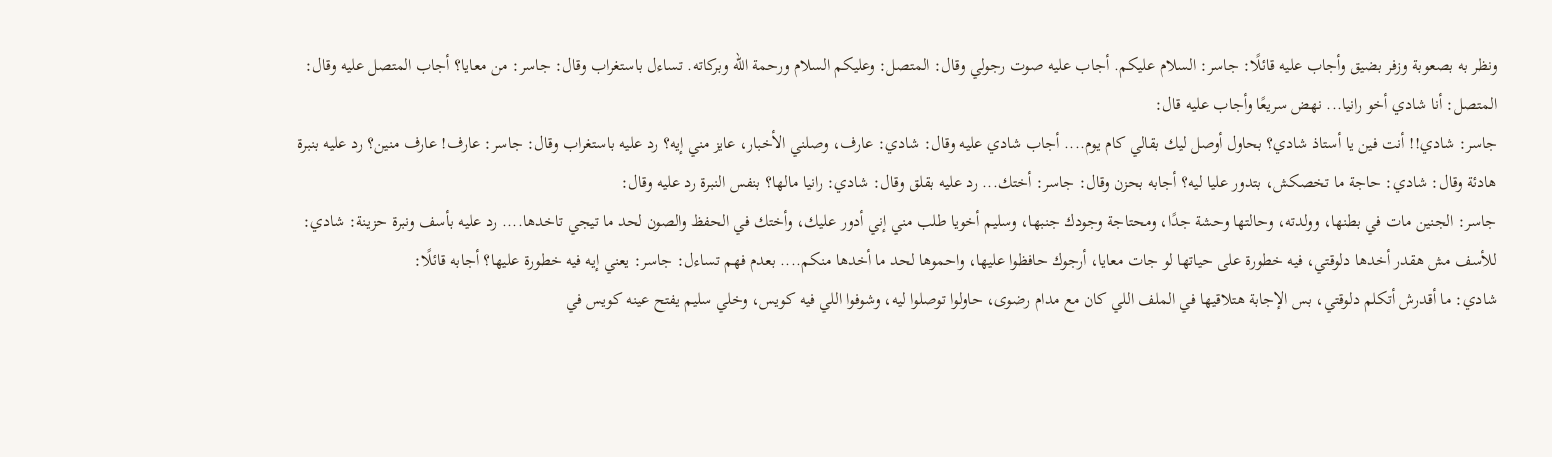ونظر به بصعوبة وزفر بضيق وأجاب عليه قائلًا: جاسر: السلام عليكم. أجاب عليه صوت رجولي وقال: المتصل: وعليكم السلام ورحمة الله وبركاته. تساءل باستغراب وقال: جاسر: من معايا؟ أجاب المتصل عليه وقال: المتصل: أنا شادي أخو رانيا... نهض سريعًا وأجاب عليه قال:
جاسر: شادي!! أنت فين يا أستاذ شادي؟ بحاول أوصل ليك بقالي كام يوم.... أجاب شادي عليه وقال: شادي: عارف، وصلني الأخبار، عايز مني إيه؟ رد عليه باستغراب وقال: جاسر: عارف! عارف منين؟ رد عليه بنبرة هادئة وقال: شادي: حاجة ما تخصكش، بتدور عليا ليه؟ أجابه بحزن وقال: جاسر: أختك... رد عليه بقلق وقال: شادي: رانيا مالها؟ بنفس النبرة رد عليه وقال:
جاسر: الجنين مات في بطنها، وولدته، وحالتها وحشة جدًا، ومحتاجة وجودك جنبها، وسليم أخويا طلب مني إني أدور عليك، وأختك في الحفظ والصون لحد ما تيجي تاخدها.... رد عليه بأسف ونبرة حزينة: شادي: للأسف مش هقدر أخدها دلوقتي، فيه خطورة على حياتها لو جات معايا، أرجوك حافظوا عليها، واحموها لحد ما أخدها منكم.... بعدم فهم تساءل: جاسر: يعني إيه فيه خطورة عليها؟ أجابه قائلًا:
شادي: ما أقدرش أتكلم دلوقتي، بس الإجابة هتلاقيها في الملف اللي كان مع مدام رضوى، حاولوا توصلوا ليه، وشوفوا اللي فيه كويس، وخلي سليم يفتح عينه كويس في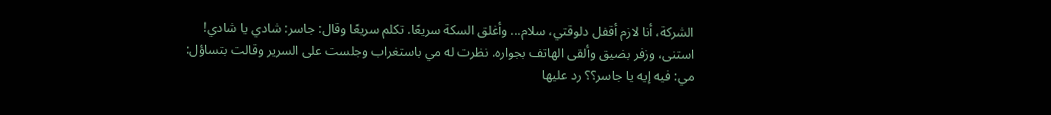الشركة، أنا لازم أقفل دلوقتي، سلام... وأغلق السكة سريعًا. تكلم سريعًا وقال: جاسر: شادي يا شادي! استنى، وزفر بضيق وألقى الهاتف بجواره. نظرت له مي باستغراب وجلست على السرير وقالت بتساؤل: مي: فيه إيه يا جاسر؟؟ رد عليها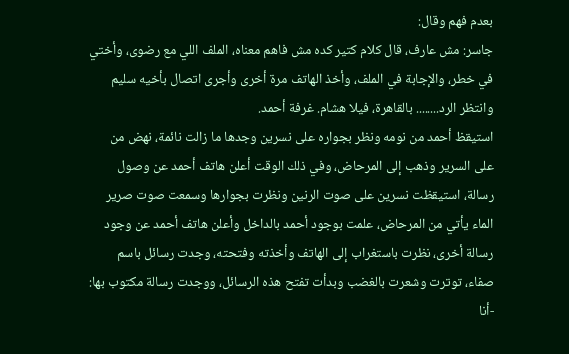بعدم فهم وقال:
جاسر: مش عارف، قال كلام كتير كده مش فاهم معناه، الملف اللي مع رضوى، وأختي في خطر، والإجابة في الملف، وأخذ الهاتف مرة أخرى وأجرى اتصال بأخيه سليم وانتظر الرد........ بالقاهرة، فيلا هشام. غرفة أحمد.
استيقظ أحمد من نومه ونظر بجواره على نسرين وجدها ما زالت نائمة، نهض من على السرير وذهب إلى المرحاض، وفي ذلك الوقت أعلن هاتف أحمد عن وصول رسالة، استيقظت نسرين على صوت الرنين ونظرت بجوارها وسمعت صوت صرير الماء يأتي من المرحاض، علمت بوجود أحمد بالداخل وأعلن هاتف أحمد عن وجود رسالة أخرى، نظرت باستغراب إلى الهاتف وأخذته وفتحته، وجدت رسائل باسم صفاء، توترت وشعرت بالغضب وبدأت تفتح هذه الرسائل، ووجدت رسالة مكتوب بها:
-أنا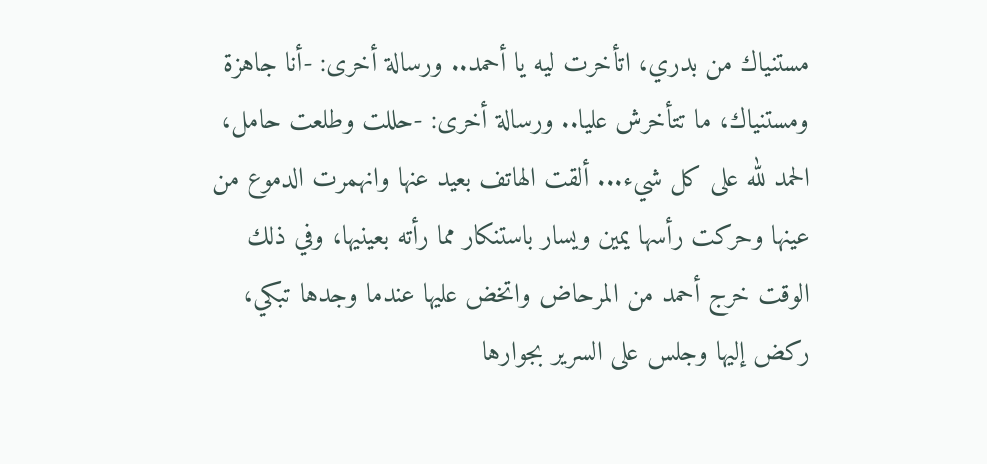مستنياك من بدري، اتأخرت ليه يا أحمد.. ورسالة أخرى: -أنا جاهزة ومستنياك، ما تتأخرش عليا.. ورسالة أخرى: -حللت وطلعت حامل، الحمد لله على كل شيء... ألقت الهاتف بعيد عنها وانهمرت الدموع من عينها وحركت رأسها يمين ويسار باستنكار مما رأته بعينيها، وفي ذلك الوقت خرج أحمد من المرحاض واتخض عليها عندما وجدها تبكي، ركض إليها وجلس على السرير بجوارها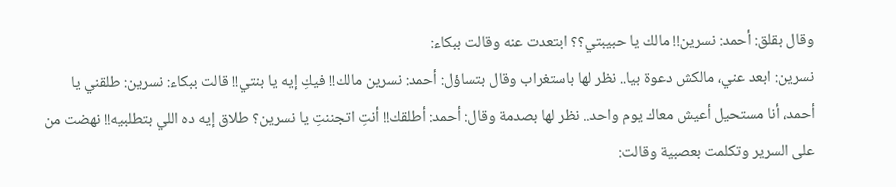وقال بقلق: أحمد: نسرين!! مالك يا حبيبتي؟؟ ابتعدت عنه وقالت ببكاء:
نسرين: ابعد عني، مالكش دعوة بيا.. نظر لها باستغراب وقال بتساؤل: أحمد: نسرين مالك!! فيكِ إيه يا بنتي!! قالت ببكاء: نسرين: طلقني يا أحمد، أنا مستحيل أعيش معاك يوم واحد.. نظر لها بصدمة وقال: أحمد: أطلقك!! أنتِ اتجننتِ يا نسرين؟ طلاق إيه ده اللي بتطلبيه!! نهضت من على السرير وتكلمت بعصبية وقالت: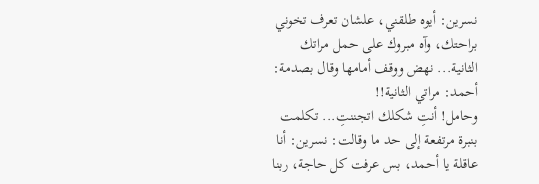نسرين: أيوه طلقني، علشان تعرف تخوني براحتك، وآه مبروك على حمل مراتك الثانية... نهض ووقف أمامها وقال بصدمة: أحمد: مراتي الثانية!!
وحامل! أنتِ شكلك اتجننتِ... تكلمت بنبرة مرتفعة إلى حد ما وقالت: نسرين: أنا عاقلة يا أحمد، بس عرفت كل حاجة، ربنا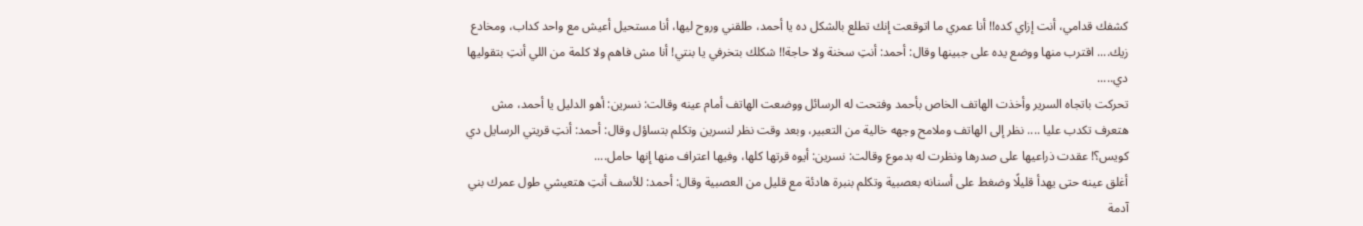كشفك قدامي، أنت إزاي كده!! أنا عمري ما اتوقعت إنك تطلع بالشكل ده يا أحمد، طلقني وروح ليها، أنا مستحيل أعيش مع واحد كداب، ومخادع زيك.... اقترب منها ووضع يده على جبينها وقال: أحمد: أنتِ سخنة ولا حاجة!! شكلك بتخرفي يا بنتي! أنا مش فاهم ولا كلمة من اللي أنتِ بتقوليها دي.....
تحركت باتجاه السرير وأخذت الهاتف الخاص بأحمد وفتحت له الرسائل ووضعت الهاتف أمام عينه وقالت: نسرين: أهو الدليل يا أحمد، مش هتعرف تكدب عليا .... نظر إلى الهاتف وملامح وجهه خالية من التعبير، وبعد وقت نظر لنسرين وتكلم بتساؤل وقال: أحمد: أنتِ قريتي الرسايل دي كويس؟! عقدت ذراعيها على صدرها ونظرت له بدموع وقالت: نسرين: أيوه قرتها كلها، وفيها اعتراف منها إنها حامل....
أغلق عينه حتى يهدأ قليلًا وضغط على أسنانه بعصبية وتكلم بنبرة هادئة مع قليل من العصبية وقال: أحمد: للأسف أنتِ هتعيشي طول عمرك بني آدمة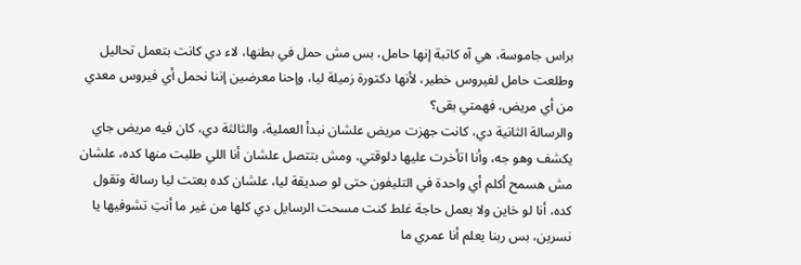براس جاموسة، هي آه كاتبة إنها حامل، بس مش حمل في بطنها، لاء دي كانت بتعمل تحاليل وطلعت حامل لفيروس خطير، لأنها دكتورة زميلة ليا، وإحنا معرضين إننا نحمل أي فيروس معدي من أي مريض، فهمتي بقى؟
والرسالة الثانية دي، كانت جهزت مريض علشان نبدأ العملية، والثالثة دي، كان فيه مريض جاي يكشف وهو جه، وأنا اتأخرت عليها دلوقتي، ومش بتتصل علشان أنا اللي طلبت منها كده، علشان مش هسمح أكلم أي واحدة في التليفون حتى لو صديقة ليا، علشان كده بعتت ليا رسالة وتقول كده، أنا لو خاين ولا بعمل حاجة غلط كنت مسحت الرسايل دي كلها من غير ما أنتِ تشوفيها يا نسرين، بس ربنا يعلم أنا عمري ما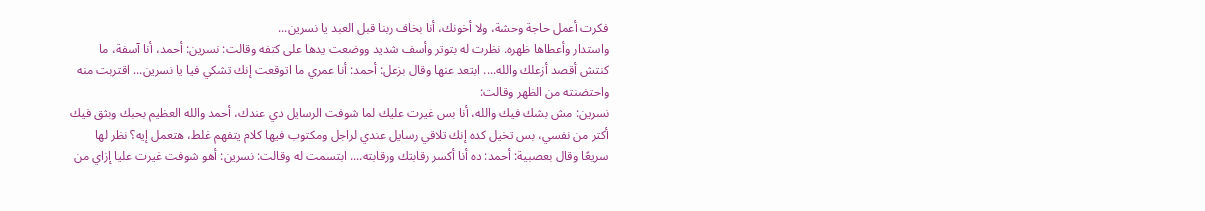فكرت أعمل حاجة وحشة، ولا أخونك، أنا بخاف ربنا قبل العبد يا نسرين...
واستدار وأعطاها ظهره. نظرت له بتوتر وأسف شديد ووضعت يدها على كتفه وقالت: نسرين: أحمد، أنا آسفة، ما كنتش أقصد أزعلك والله.... ابتعد عنها وقال بزعل: أحمد: أنا عمري ما اتوقعت إنك تشكي فيا يا نسرين... اقتربت منه واحتضنته من الظهر وقالت:
نسرين: مش بشك فيك والله، أنا بس غيرت عليك لما شوفت الرسايل دي عندك، أحمد والله العظيم بحبك وبثق فيك أكتر من نفسي، بس تخيل كده إنك تلاقي رسايل عندي لراجل ومكتوب فيها كلام يتفهم غلط، هتعمل إيه؟ نظر لها سريعًا وقال بعصبية: أحمد: ده أنا أكسر رقابتك ورقابته.... ابتسمت له وقالت: نسرين: أهو شوفت غيرت عليا إزاي من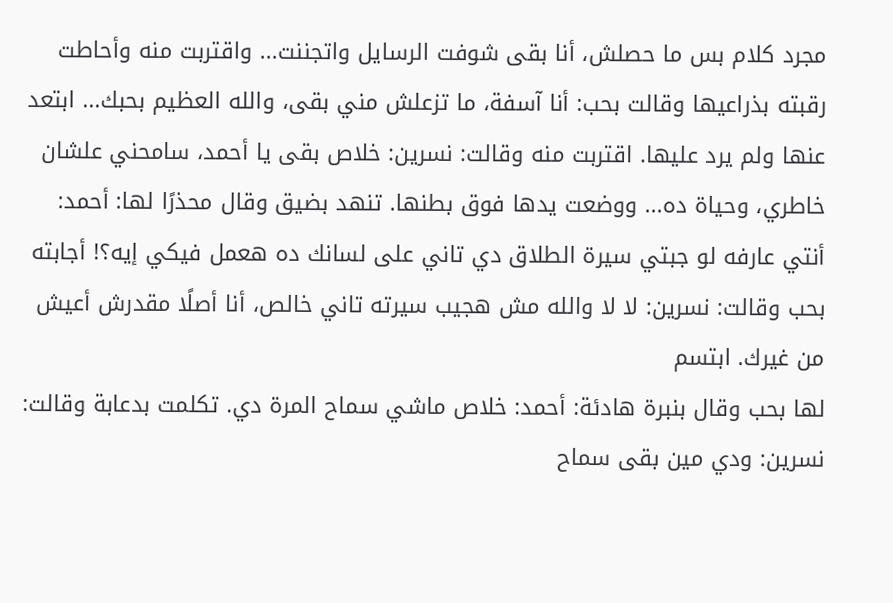مجرد كلام بس ما حصلش، أنا بقى شوفت الرسايل واتجننت... واقتربت منه وأحاطت
رقبته بذراعيها وقالت بحب: أنا آسفة، ما تزعلش مني بقى، والله العظيم بحبك... ابتعد عنها ولم يرد عليها. اقتربت منه وقالت: نسرين: خلاص بقى يا أحمد، سامحني علشان خاطري، وحياة ده... ووضعت يدها فوق بطنها. تنهد بضيق وقال محذرًا لها: أحمد: أنتي عارفه لو جبتي سيرة الطلاق دي تاني على لسانك ده هعمل فيكي إيه؟! أجابته بحب وقالت: نسرين: لا لا والله مش هجيب سيرته تاني خالص، أنا أصلًا مقدرش أعيش من غيرك. ابتسم
لها بحب وقال بنبرة هادئة: أحمد: خلاص ماشي سماح المرة دي. تكلمت بدعابة وقالت: نسرين: ودي مين بقى سماح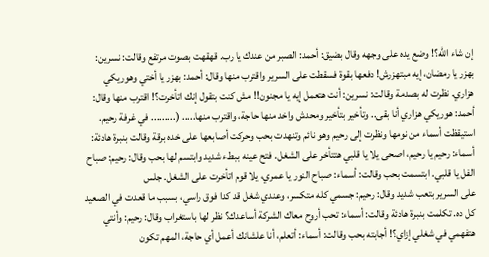إن شاء الله؟! وضع يده على وجهه وقال بضيق: أحمد: الصبر من عندك يا رب. قهقهت بصوت مرتفع وقالت: نسرين: بهزر يا رمضان، إيه مبتهزرش! دفعها بقوة فسقطت على السرير واقترب منها وقال: أحمد: بهزر يا أختي وهوريكي هزاري. نظرت له بصدمة وقالت: نسرين: أنت هتعمل إيه يا مجنون!! مش كنت بتقول إنك اتأخرت؟! اقترب منها وقال:
أحمد: هوريكي هزاري أنا بقى.. وتأخير بتأخير ومحدش واخد منها حاجة، واقترب منها..... (......... في غرفة رحيم. استيقظت أسماء من نومها ونظرت إلى رحيم وهو نائم وتنهدت بحب وحركت أصابعها على خده برقة وقالت بنبرة هادئة: أسماء: رحيم يا رحيم، اصحى يلا يا قلبي هتتأخر على الشغل. فتح عينه ببطء شديد وابتسم لها بحب وقال: رحيم: صباح الفل يا قلبي. ابتسمت بحب وقالت: أسماء: صباح النور يا عمري، يلا قوم اتأخرت على الشغل. جلس
على السرير بتعب شديد وقال: رحيم: جسمي كله متكسر، وعندي شغل قد كدا فوق راسي، بسبب ما قعدت في الصعيد كل ده. تكلمت بنبرة هادئة وقالت: أسماء: تحب أروح معاك الشركة أساعدك؟ نظر لها باستغراب وقال: رحيم: وأنتي هتفهمي في شغلي إزاي؟! أجابته بحب وقالت: أسماء: أتعلم، أنا علشانك أعمل أي حاجة، المهم تكون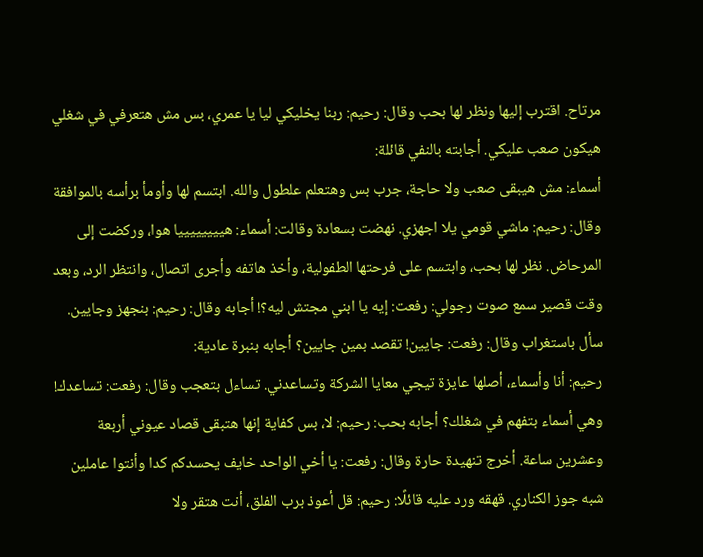مرتاح. اقترب إليها ونظر لها بحب وقال: رحيم: ربنا يخليكي ليا يا عمري، بس مش هتعرفي في شغلي هيكون صعب عليكي. أجابته بالنفي قائلة:
أسماء: مش هيبقى صعب ولا حاجة، جرب بس وهتعلم علطول والله. ابتسم لها وأومأ برأسه بالموافقة وقال: رحيم: ماشي قومي يلا اجهزي. نهضت بسعادة وقالت: أسماء: هييييييييا هوا، وركضت إلى المرحاض. نظر لها بحب، وابتسم على فرحتها الطفولية، وأخذ هاتفه وأجرى اتصال، وانتظر الرد، وبعد وقت قصير سمع صوت رجولي: رفعت: إيه يا ابني مجتش ليه؟! أجابه وقال: رحيم: بنجهز وجايين. سأل باستغراب وقال: رفعت: جايين! تقصد بمين جايين؟ أجابه بنبرة عادية:
رحيم: أنا وأسماء، أصلها عايزة تيجي معايا الشركة وتساعدني. تساءل بتعجب وقال: رفعت: تساعدك! وهي أسماء بتفهم في شغلك؟ أجابه بحب: رحيم: لا، بس كفاية إنها هتبقى قصاد عيوني أربعة وعشرين ساعة. أخرج تنهيدة حارة وقال: رفعت: يا أخي الواحد خايف يحسدكم كدا وأنتوا عاملين شبه جوز الكناري. قهقه ورد عليه قائلًا: رحيم: قل أعوذ برب الفلق، أنت هتقر ولا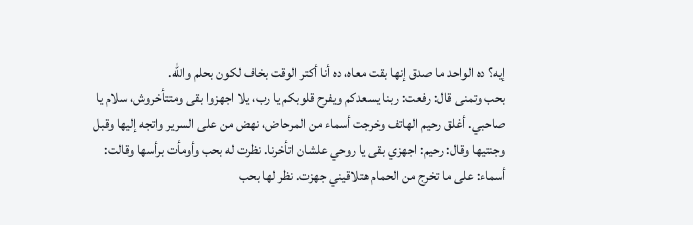إيه؟ ده الواحد ما صدق إنها بقت معاه، ده أنا أكتر الوقت بخاف لكون بحلم والله.
بحب وتمنى قال: رفعت: ربنا يسعدكم ويفرح قلوبكم يا رب، يلا اجهزوا بقى ومتتأخروش، سلام يا صاحبي. أغلق رحيم الهاتف وخرجت أسماء من المرحاض، نهض من على السرير واتجه إليها وقبل وجنتيها وقال: رحيم: اجهزي بقى يا روحي علشان اتأخرنا. نظرت له بحب وأومأت برأسها وقالت: أسماء: على ما تخرج من الحمام هتلاقيني جهزت. نظر لها بحب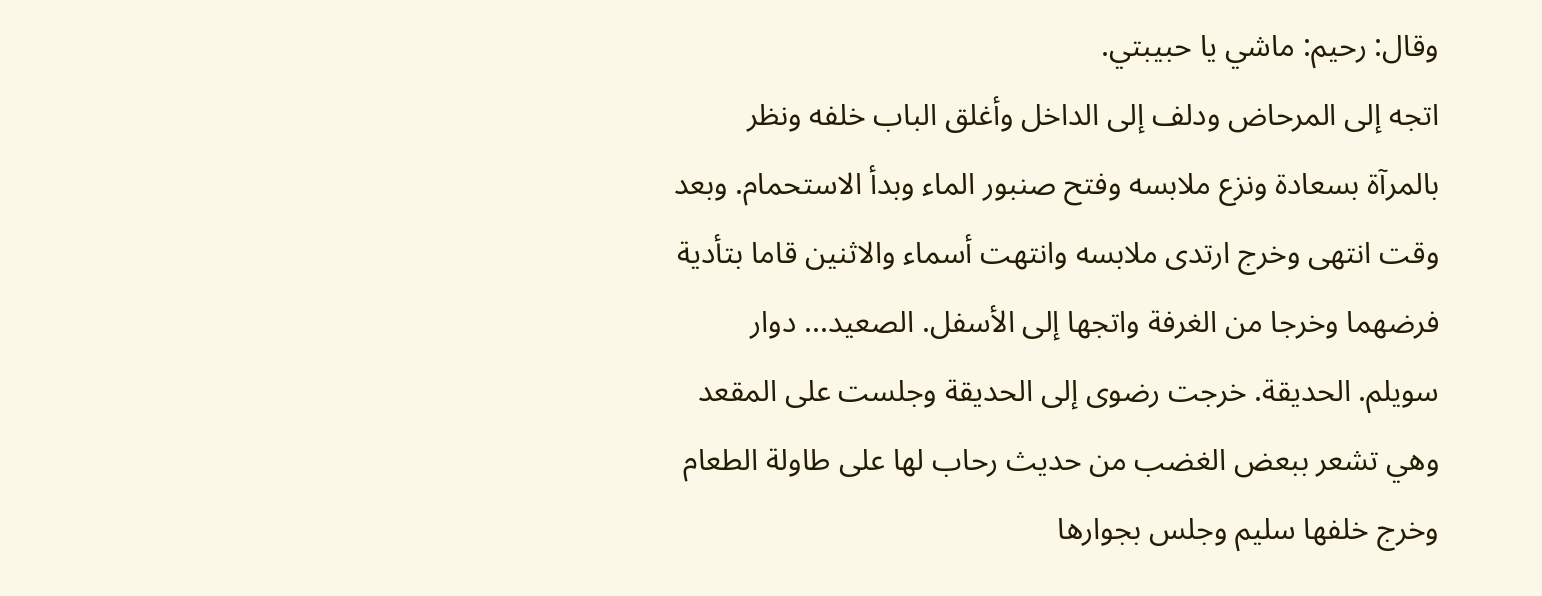وقال: رحيم: ماشي يا حبيبتي.
اتجه إلى المرحاض ودلف إلى الداخل وأغلق الباب خلفه ونظر بالمرآة بسعادة ونزع ملابسه وفتح صنبور الماء وبدأ الاستحمام. وبعد وقت انتهى وخرج ارتدى ملابسه وانتهت أسماء والاثنين قاما بتأدية فرضهما وخرجا من الغرفة واتجها إلى الأسفل. الصعيد... دوار سويلم. الحديقة. خرجت رضوى إلى الحديقة وجلست على المقعد وهي تشعر ببعض الغضب من حديث رحاب لها على طاولة الطعام وخرج خلفها سليم وجلس بجوارها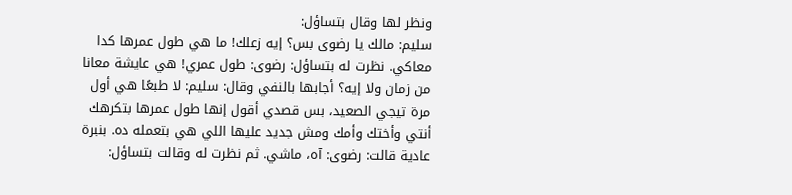ونظر لها وقال بتساؤل:
سليم: مالك يا رضوى بس؟ إيه زعلك! ما هي طول عمرها كدا معاكي. نظرت له بتساؤل: رضوى: طول عمري! هي عايشة معانا من زمان ولا إيه؟ أجابها بالنفي وقال: سليم: لا طبعًا هي أول مرة تيجي الصعيد، بس قصدي أقول إنها طول عمرها بتكرهك أنتي وأختك وأمك ومش جديد عليها اللي هي بتعمله ده. بنبرة عادية قالت: رضوى: آه، ماشي. ثم نظرت له وقالت بتساؤل: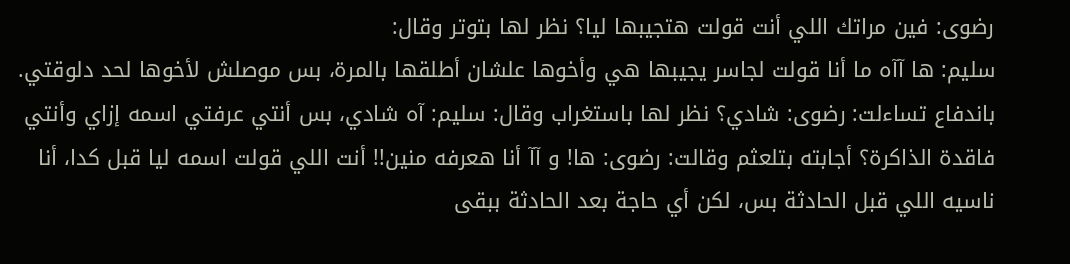رضوى: فين مراتك اللي أنت قولت هتجيبها ليا؟ نظر لها بتوتر وقال:
سليم: ها آآه ما أنا قولت لجاسر يجيبها هي وأخوها علشان أطلقها بالمرة، بس موصلش لأخوها لحد دلوقتي. باندفاع تساءلت: رضوى: شادي؟ نظر لها باستغراب وقال: سليم: آه شادي، بس أنتي عرفتي اسمه إزاي وأنتي فاقدة الذاكرة؟ أجابته بتلعثم وقالت: رضوى: ها! و آآ أنا هعرفه منين!! أنت اللي قولت اسمه ليا قبل كدا، أنا ناسيه اللي قبل الحادثة بس، لكن أي حاجة بعد الحادثة ببقى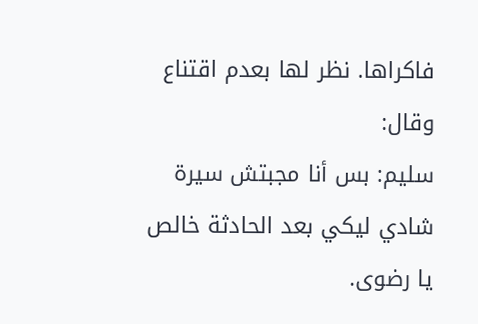فاكراها. نظر لها بعدم اقتناع وقال:
سليم: بس أنا مجبتش سيرة شادي ليكي بعد الحادثة خالص يا رضوى.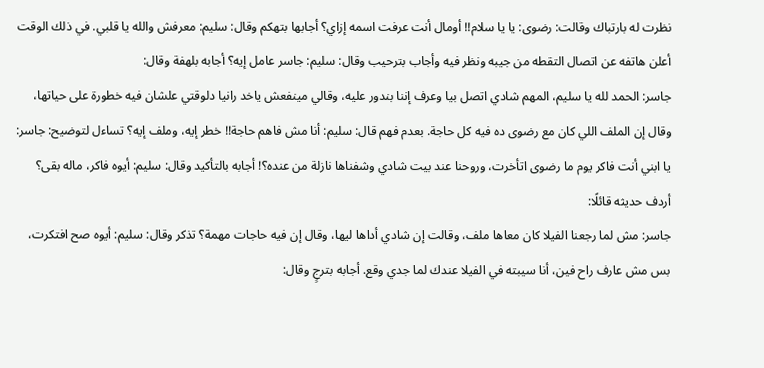نظرت له بارتباك وقالت: رضوى: يا يا سلام!! أومال أنت عرفت اسمه إزاي؟ أجابها بتهكم وقال: سليم: معرفش والله يا قلبي. في ذلك الوقت أعلن هاتفه عن اتصال التقطه من جيبه ونظر فيه وأجاب بترحيب وقال: سليم: جاسر عامل إيه؟ أجابه بلهفة وقال:
جاسر: الحمد لله يا سليم، المهم شادي اتصل بيا وعرف إننا بندور عليه، وقالي مينفعش ياخد رانيا دلوقتي علشان فيه خطورة على حياتها، وقال إن الملف اللي كان مع رضوى ده فيه كل حاجة. بعدم فهم قال: سليم: أنا مش فاهم حاجة!! خطر إيه، وملف إيه؟ تساءل لتوضيح: جاسر: يا ابني أنت فاكر يوم ما رضوى اتأخرت، وروحنا عند بيت شادي وشفناها نازلة من عنده؟! أجابه بالتأكيد وقال: سليم: أيوه فاكر، ماله بقى؟ أردف حديثه قائلًا:
جاسر: مش لما رجعنا الفيلا كان معاها ملف، وقالت إن شادي أداها ليها، وقال إن فيه حاجات مهمة؟ تذكر وقال: سليم: أيوه صح افتكرت، بس مش عارف راح فين، أنا سيبته في الفيلا عندك لما جدي وقع. أجابه بترجٍ وقال: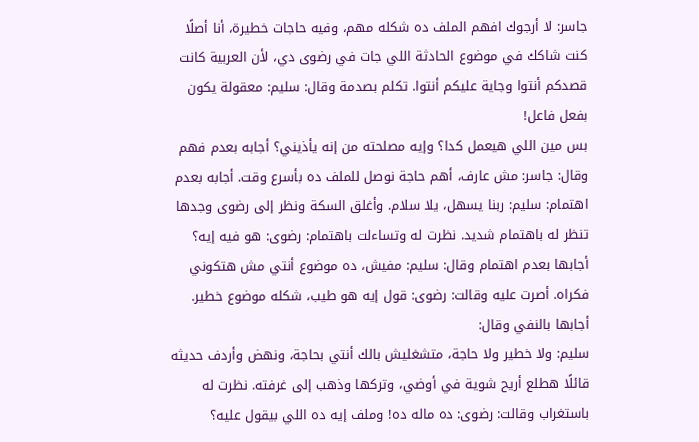جاسر: لا أرجوك افهم الملف ده شكله مهم، وفيه حاجات خطيرة، أنا أصلًا كنت شاكك في موضوع الحادثة اللي جات في رضوى دي، لأن العربية كانت قصدكم أنتوا وجاية عليكم أنتوا. تكلم بصدمة وقال: سليم: معقولة يكون بفعل فاعل!
بس مين اللي هيعمل كدا؟ وإيه مصلحته من إنه يأذيني؟ أجابه بعدم فهم وقال: جاسر: مش عارف، أهم حاجة نوصل للملف ده بأسرع وقت. أجابه بعدم اهتمام: سليم: ربنا يسهل، يلا سلام. وأغلق السكة ونظر إلى رضوى وجدها تنظر له باهتمام شديد. نظرت له وتساءلت باهتمام: رضوى: هو فيه إيه؟ أجابها بعدم اهتمام وقال: سليم: مفيش، ده موضوع أنتي مش هتكوني فكراه. أصرت عليه وقالت: رضوى: قول إيه هو طيب، شكله موضوع خطير. أجابها بالنفي وقال:
سليم: ولا خطير ولا حاجة، متشغليش بالك أنتي بحاجة، ونهض وأردف حديثه قائلًا هطلع أريح شوية في أوضي، وتركها وذهب إلى غرفته. نظرت له باستغراب وقالت: رضوى: ده ماله ده! وملف إيه ده اللي بيقول عليه؟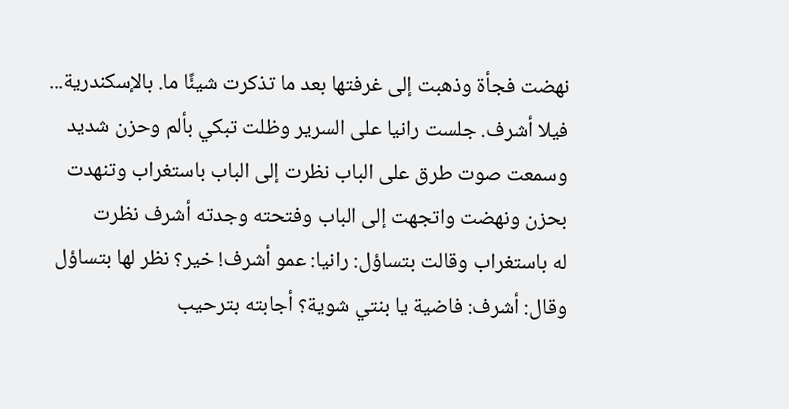نهضت فجأة وذهبت إلى غرفتها بعد ما تذكرت شيئًا ما. بالإسكندرية... فيلا أشرف. جلست رانيا على السرير وظلت تبكي بألم وحزن شديد وسمعت صوت طرق على الباب نظرت إلى الباب باستغراب وتنهدت بحزن ونهضت واتجهت إلى الباب وفتحته وجدته أشرف نظرت
له باستغراب وقالت بتساؤل: رانيا: عمو أشرف! خير؟ نظر لها بتساؤل وقال: أشرف: فاضية يا بنتي شوية؟ أجابته بترحيب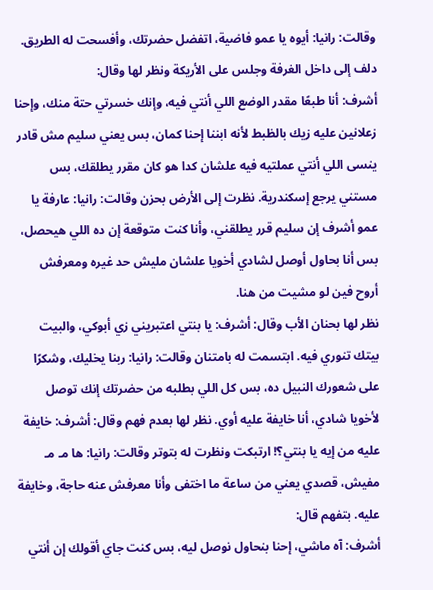وقالت: رانيا: أيوه يا عمو فاضية، اتفضل حضرتك، وأفسحت له الطريق. دلف إلى داخل الغرفة وجلس على الأريكة ونظر لها وقال:
أشرف: أنا طبعًا مقدر الوضع اللي أنتي فيه، وإنك خسرتي حتة منك، وإحنا زعلانين عليه زيك بالظبط لأنه ابننا إحنا كمان، بس يعني سليم مش قادر ينسى اللي أنتي عملتيه فيه علشان كدا هو كان مقرر يطلقك، بس مستني يرجع إسكندرية. نظرت إلى الأرض بحزن وقالت: رانيا: عارفة يا عمو أشرف إن سليم قرر يطلقني، وأنا كنت متوقعة إن ده اللي هيحصل، بس أنا بحاول أوصل لشادي أخويا علشان مليش حد غيره ومعرفش أروح فين لو مشيت من هنا.
نظر لها بحنان الأب وقال: أشرف: يا بنتي اعتبريني زي أبوكي، والبيت بيتك تنوري فيه. ابتسمت له بامتنان وقالت: رانيا: ربنا يخليك، وشكرًا على شعورك النبيل ده، بس كل اللي بطلبه من حضرتك إنك توصل لأخويا شادي، أنا خايفة عليه أوي. نظر لها بعدم فهم وقال: أشرف: خايفة عليه من إيه يا بنتي؟! ارتبكت ونظرت له بتوتر وقالت: رانيا: ها مـ مـ مفيش، قصدي يعني من ساعة ما اختفى وأنا معرفش عنه حاجة، وخايفة عليه. بتفهم قال:
أشرف: آه ماشي، إحنا بنحاول نوصل ليه، بس كنت جاي أقولك إن أنتي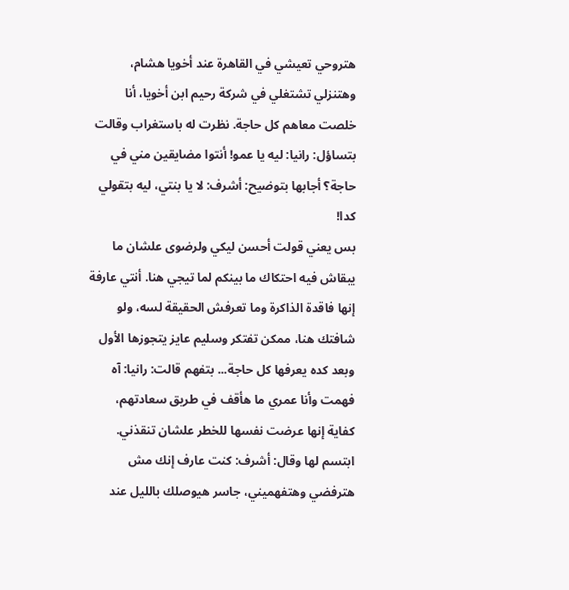هتروحي تعيشي في القاهرة عند أخويا هشام، وهتنزلي تشتغلي في شركة رحيم ابن أخويا، أنا خلصت معاهم كل حاجة. نظرت له باستغراب وقالت بتساؤل: رانيا: ليه يا عمو! أنتوا مضايقين مني في حاجة؟ أجابها بتوضيح: أشرف: لا يا بنتي، ليه بتقولي كدا!
بس يعني قولت أحسن ليكي ولرضوى علشان ما يبقاش فيه احتكاك ما بينكم لما تيجي هنا. أنتي عارفة إنها فاقدة الذاكرة وما تعرفش الحقيقة لسه، ولو شافتك هنا، ممكن تفتكر وسليم عايز يتجوزها الأول وبعد كده يعرفها كل حاجة... بتفهم قالت: رانيا: آه فهمت وأنا عمري ما هأقف في طريق سعادتهم، كفاية إنها عرضت نفسها للخطر علشان تنقذني. ابتسم لها وقال: أشرف: كنت عارف إنك مش هترفضي وهتفهميني، جاسر هيوصلك بالليل عند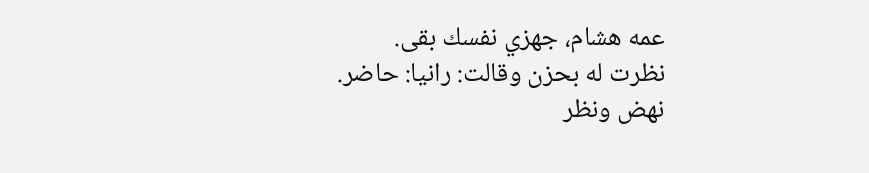عمه هشام، جهزي نفسك بقى.
نظرت له بحزن وقالت: رانيا: حاضر. نهض ونظر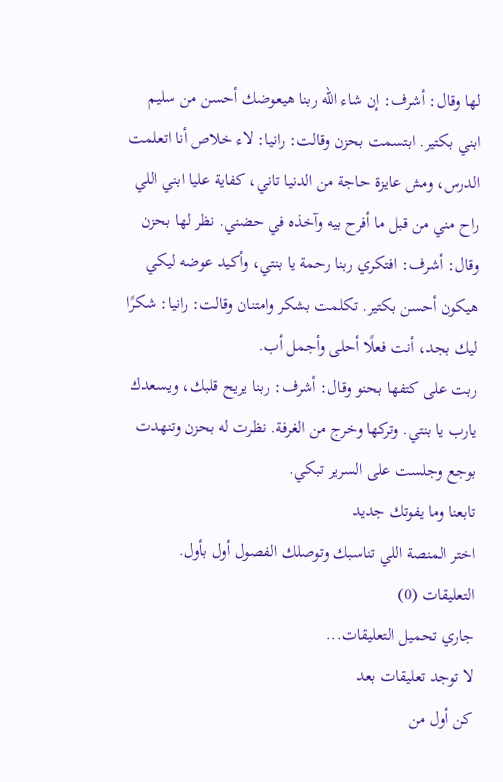لها وقال: أشرف: إن شاء الله ربنا هيعوضك أحسن من سليم ابني بكتير. ابتسمت بحزن وقالت: رانيا: لاء خلاص أنا اتعلمت الدرس، ومش عايزة حاجة من الدنيا تاني، كفاية عليا ابني اللي راح مني من قبل ما أفرح بيه وآخذه في حضني. نظر لها بحزن وقال: أشرف: افتكري ربنا رحمة يا بنتي، وأكيد عوضه ليكي هيكون أحسن بكتير. تكلمت بشكر وامتنان وقالت: رانيا: شكرًا ليك بجد، أنت فعلًا أحلى وأجمل أب.
ربت على كتفها بحنو وقال: أشرف: ربنا يريح قلبك، ويسعدك يارب يا بنتي. وتركها وخرج من الغرفة. نظرت له بحزن وتنهدت بوجع وجلست على السرير تبكي.
تابعنا وما يفوتك جديد
اختر المنصة اللي تناسبك وتوصلك الفصول أول بأول.
التعليقات (0)
جاري تحميل التعليقات...
لا توجد تعليقات بعد
كن أول من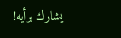يشارك برأيه!